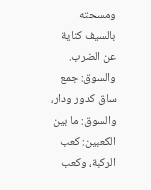ومسحته بالسيف كناية عن الضرب. والسوق: جمع ساق كدور ودار، والسوق: ما بين الكعبين: كعب الركبة، وكعب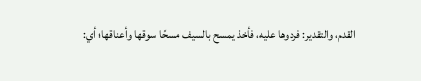القدم، والتقدير: فردوها عليه، فأخذ يمسح بالسيف مسحًا سوقها وأعناقها؛ أي: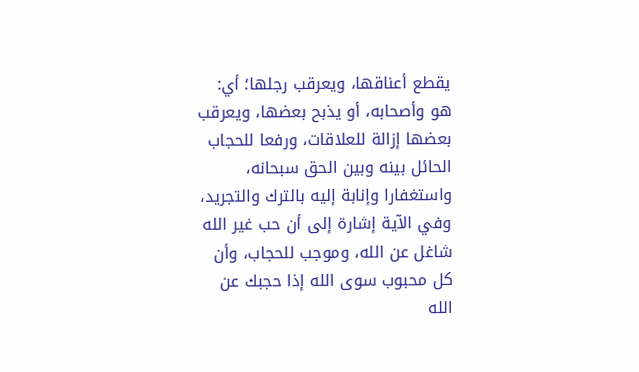يقطع أعناقها، ويعرقب رجلها؛ أي: هو وأصحابه، أو يذبح بعضها، ويعرقب بعضها إزالة للعلاقات، ورفعا للحجاب الحائل بينه وبين الحق سبحانه، واستغفارا وإنابة إليه بالترك والتجريد، وفي الآية إشارة إلى أن حب غير الله شاغل عن الله، وموجب للحجاب، وأن كل محبوب سوى الله إذا حجبك عن الله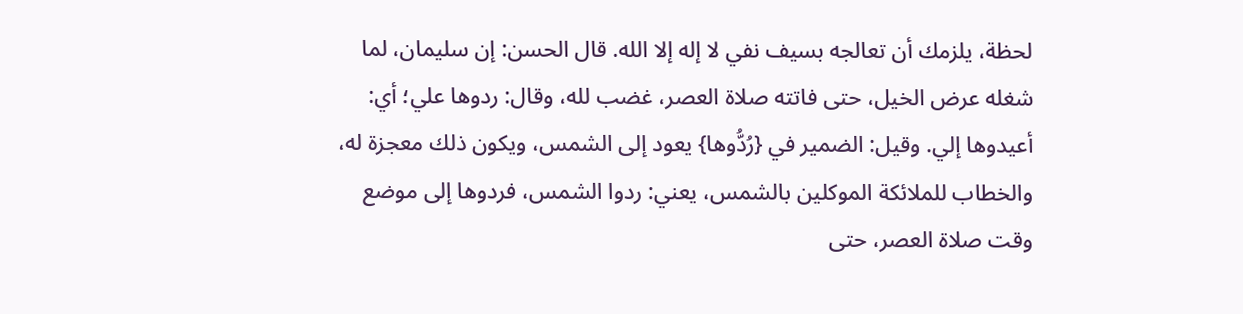لحظة، يلزمك أن تعالجه بسيف نفي لا إله إلا الله. قال الحسن: إن سليمان، لما شغله عرض الخيل، حتى فاتته صلاة العصر، غضب لله، وقال: ردوها علي؛ أي: أعيدوها إلي. وقيل: الضمير في {رُدُّوها} يعود إلى الشمس، ويكون ذلك معجزة له، والخطاب للملائكة الموكلين بالشمس، يعني: ردوا الشمس، فردوها إلى موضع وقت صلاة العصر، حتى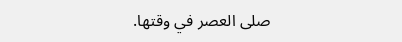صلى العصر في وقتها.